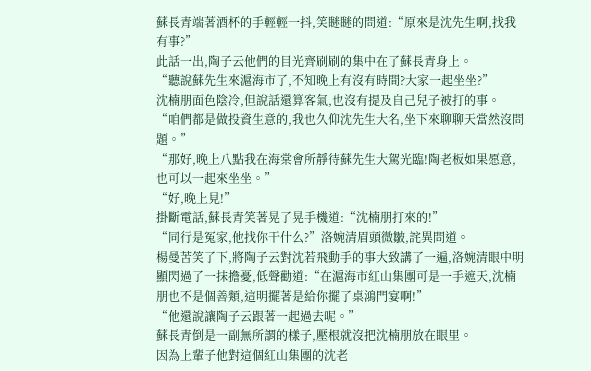蘇長青端著酒杯的手輕輕一抖,笑瞇瞇的問道:“原來是沈先生啊,找我有事?”
此話一出,陶子云他們的目光齊刷刷的集中在了蘇長青身上。
“聽說蘇先生來滬海市了,不知晚上有沒有時間?大家一起坐坐?”
沈楠朋面色陰冷,但說話還算客氣,也沒有提及自己兒子被打的事。
“咱們都是做投資生意的,我也久仰沈先生大名,坐下來聊聊天當然沒問題。”
“那好,晚上八點我在海棠會所靜待蘇先生大駕光臨!陶老板如果愿意,也可以一起來坐坐。”
“好,晚上見!”
掛斷電話,蘇長青笑著晃了晃手機道:“沈楠朋打來的!”
“同行是冤家,他找你干什么?”洛婉清眉頭微皺,詫異問道。
楊曼苦笑了下,將陶子云對沈若飛動手的事大致講了一遍,洛婉清眼中明顯閃過了一抹擔憂,低聲勸道:“在滬海市紅山集團可是一手遮天,沈楠朋也不是個善類,這明擺著是給你擺了桌鴻門宴啊!”
“他還說讓陶子云跟著一起過去呢。”
蘇長青倒是一副無所謂的樣子,壓根就沒把沈楠朋放在眼里。
因為上輩子他對這個紅山集團的沈老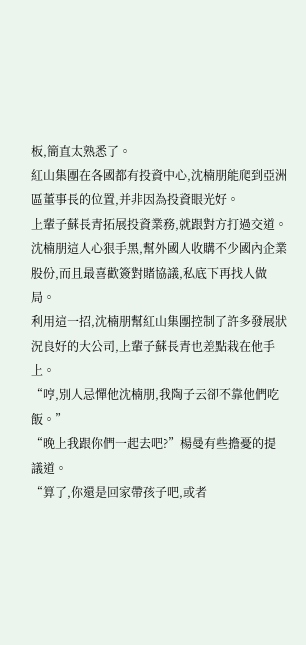板,簡直太熟悉了。
紅山集團在各國都有投資中心,沈楠朋能爬到亞洲區董事長的位置,并非因為投資眼光好。
上輩子蘇長青拓展投資業務,就跟對方打過交道。
沈楠朋這人心狠手黑,幫外國人收購不少國內企業股份,而且最喜歡簽對賭協議,私底下再找人做局。
利用這一招,沈楠朋幫紅山集團控制了許多發展狀況良好的大公司,上輩子蘇長青也差點栽在他手上。
“哼,別人忌憚他沈楠朋,我陶子云卻不靠他們吃飯。”
“晚上我跟你們一起去吧?”楊曼有些擔憂的提議道。
“算了,你還是回家帶孩子吧,或者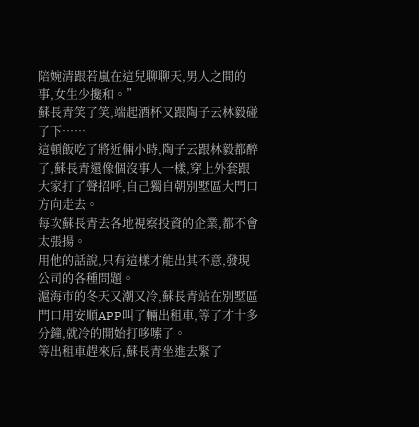陪婉清跟若嵐在這兒聊聊天,男人之間的事,女生少攙和。”
蘇長青笑了笑,端起酒杯又跟陶子云林毅碰了下……
這頓飯吃了將近倆小時,陶子云跟林毅都醉了,蘇長青還像個沒事人一樣,穿上外套跟大家打了聲招呼,自己獨自朝別墅區大門口方向走去。
每次蘇長青去各地視察投資的企業,都不會太張揚。
用他的話說,只有這樣才能出其不意,發現公司的各種問題。
滬海市的冬天又潮又冷,蘇長青站在別墅區門口用安順APP叫了輛出租車,等了才十多分鐘,就冷的開始打哆嗦了。
等出租車趕來后,蘇長青坐進去緊了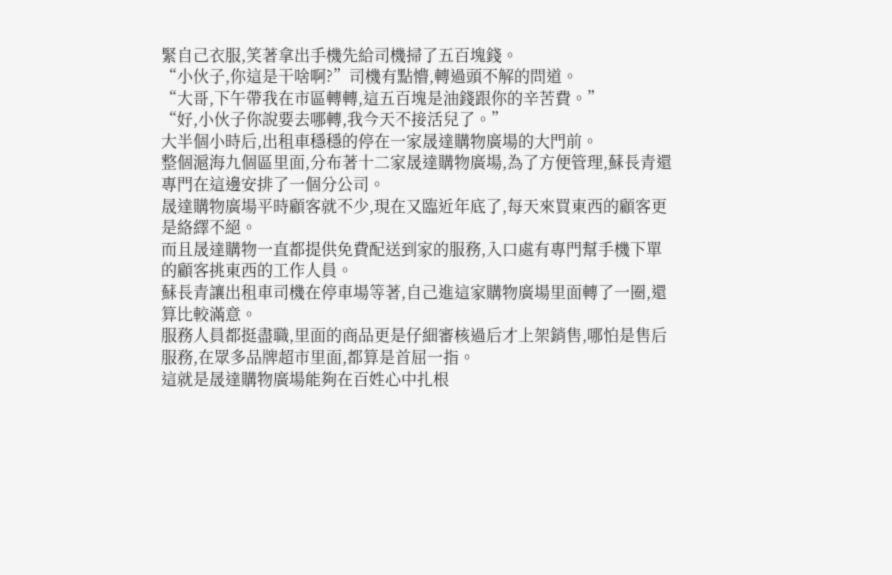緊自己衣服,笑著拿出手機先給司機掃了五百塊錢。
“小伙子,你這是干啥啊?”司機有點懵,轉過頭不解的問道。
“大哥,下午帶我在市區轉轉,這五百塊是油錢跟你的辛苦費。”
“好,小伙子你說要去哪轉,我今天不接活兒了。”
大半個小時后,出租車穩穩的停在一家晟達購物廣場的大門前。
整個滬海九個區里面,分布著十二家晟達購物廣場,為了方便管理,蘇長青還專門在這邊安排了一個分公司。
晟達購物廣場平時顧客就不少,現在又臨近年底了,每天來買東西的顧客更是絡繹不絕。
而且晟達購物一直都提供免費配送到家的服務,入口處有專門幫手機下單的顧客挑東西的工作人員。
蘇長青讓出租車司機在停車場等著,自己進這家購物廣場里面轉了一圈,還算比較滿意。
服務人員都挺盡職,里面的商品更是仔細審核過后才上架銷售,哪怕是售后服務,在眾多品牌超市里面,都算是首屈一指。
這就是晟達購物廣場能夠在百姓心中扎根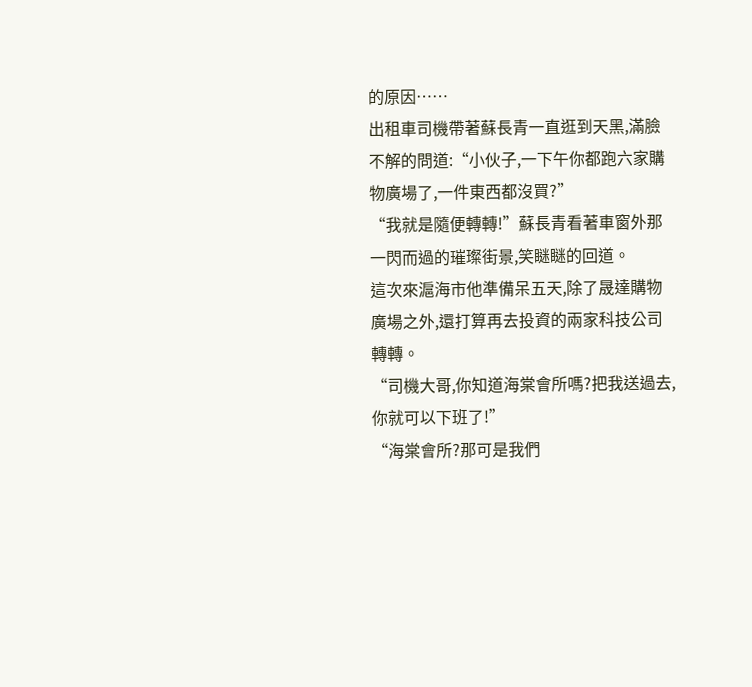的原因……
出租車司機帶著蘇長青一直逛到天黑,滿臉不解的問道:“小伙子,一下午你都跑六家購物廣場了,一件東西都沒買?”
“我就是隨便轉轉!”蘇長青看著車窗外那一閃而過的璀璨街景,笑瞇瞇的回道。
這次來滬海市他準備呆五天,除了晟達購物廣場之外,還打算再去投資的兩家科技公司轉轉。
“司機大哥,你知道海棠會所嗎?把我送過去,你就可以下班了!”
“海棠會所?那可是我們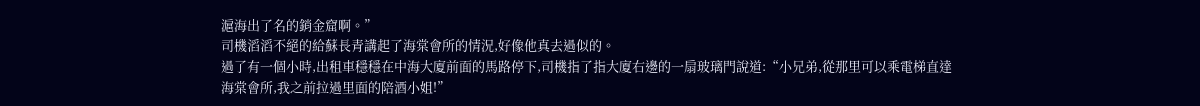滬海出了名的銷金窟啊。”
司機滔滔不絕的給蘇長青講起了海棠會所的情況,好像他真去過似的。
過了有一個小時,出租車穩穩在中海大廈前面的馬路停下,司機指了指大廈右邊的一扇玻璃門說道:“小兄弟,從那里可以乘電梯直達海棠會所,我之前拉過里面的陪酒小姐!”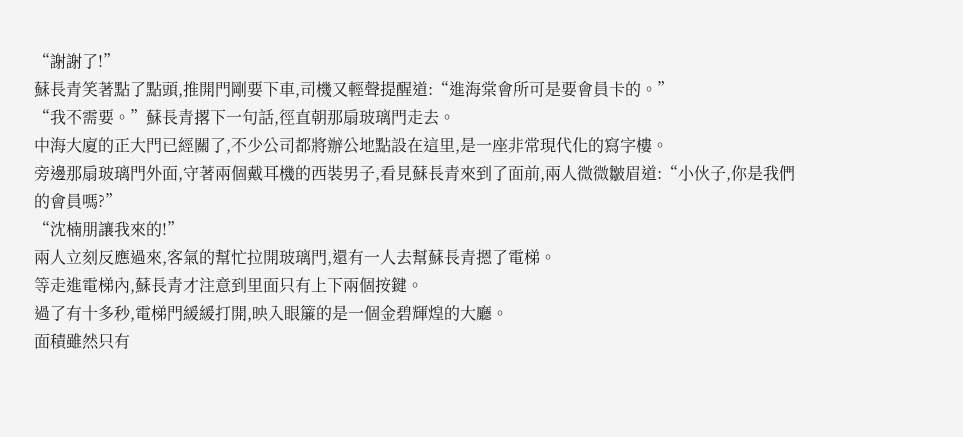“謝謝了!”
蘇長青笑著點了點頭,推開門剛要下車,司機又輕聲提醒道:“進海棠會所可是要會員卡的。”
“我不需要。”蘇長青撂下一句話,徑直朝那扇玻璃門走去。
中海大廈的正大門已經關了,不少公司都將辦公地點設在這里,是一座非常現代化的寫字樓。
旁邊那扇玻璃門外面,守著兩個戴耳機的西裝男子,看見蘇長青來到了面前,兩人微微皺眉道:“小伙子,你是我們的會員嗎?”
“沈楠朋讓我來的!”
兩人立刻反應過來,客氣的幫忙拉開玻璃門,還有一人去幫蘇長青摁了電梯。
等走進電梯內,蘇長青才注意到里面只有上下兩個按鍵。
過了有十多秒,電梯門緩緩打開,映入眼簾的是一個金碧輝煌的大廳。
面積雖然只有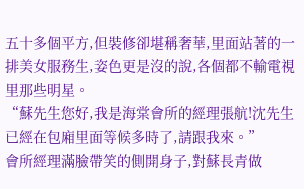五十多個平方,但裝修卻堪稱奢華,里面站著的一排美女服務生,姿色更是沒的說,各個都不輸電視里那些明星。
“蘇先生您好,我是海棠會所的經理張航!沈先生已經在包廂里面等候多時了,請跟我來。”
會所經理滿臉帶笑的側開身子,對蘇長青做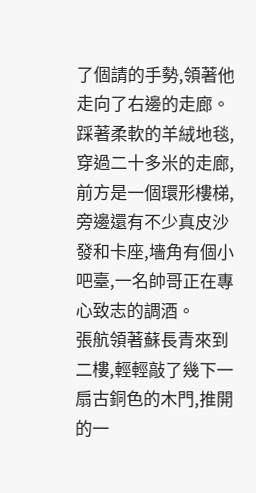了個請的手勢,領著他走向了右邊的走廊。
踩著柔軟的羊絨地毯,穿過二十多米的走廊,前方是一個環形樓梯,旁邊還有不少真皮沙發和卡座,墻角有個小吧臺,一名帥哥正在專心致志的調酒。
張航領著蘇長青來到二樓,輕輕敲了幾下一扇古銅色的木門,推開的一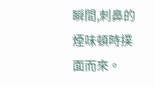瞬間,刺鼻的煙味頓時撲面而來。